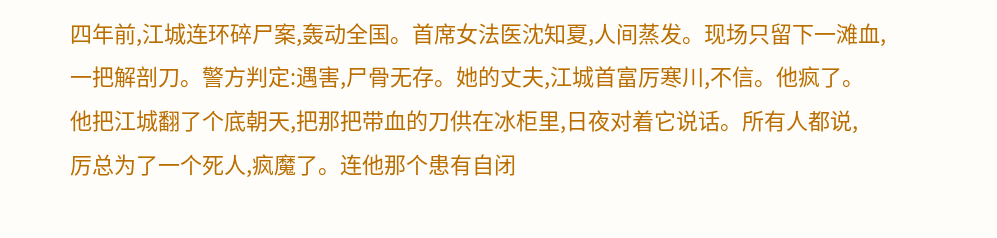四年前,江城连环碎尸案,轰动全国。首席女法医沈知夏,人间蒸发。现场只留下一滩血,
一把解剖刀。警方判定:遇害,尸骨无存。她的丈夫,江城首富厉寒川,不信。他疯了。
他把江城翻了个底朝天,把那把带血的刀供在冰柜里,日夜对着它说话。所有人都说,
厉总为了一个死人,疯魔了。连他那个患有自闭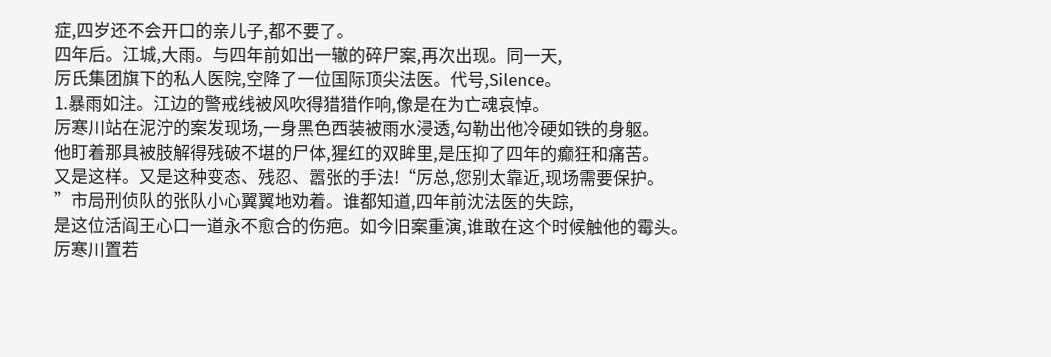症,四岁还不会开口的亲儿子,都不要了。
四年后。江城,大雨。与四年前如出一辙的碎尸案,再次出现。同一天,
厉氏集团旗下的私人医院,空降了一位国际顶尖法医。代号,Silence。
1.暴雨如注。江边的警戒线被风吹得猎猎作响,像是在为亡魂哀悼。
厉寒川站在泥泞的案发现场,一身黑色西装被雨水浸透,勾勒出他冷硬如铁的身躯。
他盯着那具被肢解得残破不堪的尸体,猩红的双眸里,是压抑了四年的癫狂和痛苦。
又是这样。又是这种变态、残忍、嚣张的手法!“厉总,您别太靠近,现场需要保护。
”市局刑侦队的张队小心翼翼地劝着。谁都知道,四年前沈法医的失踪,
是这位活阎王心口一道永不愈合的伤疤。如今旧案重演,谁敢在这个时候触他的霉头。
厉寒川置若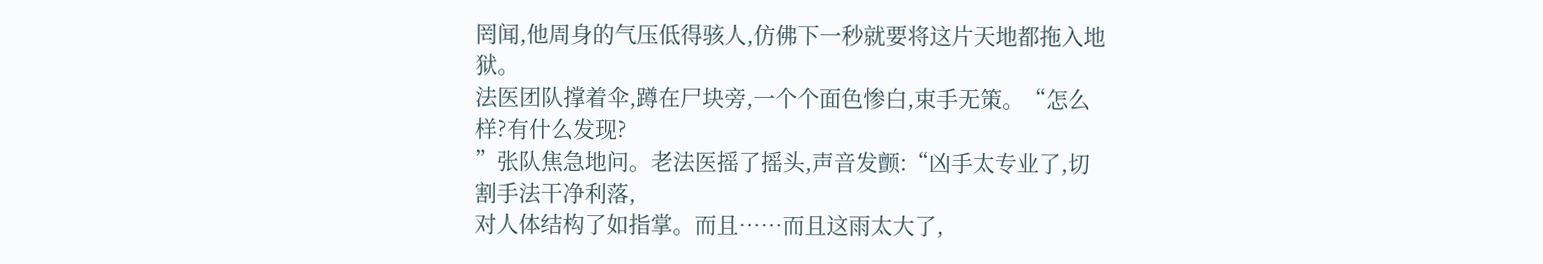罔闻,他周身的气压低得骇人,仿佛下一秒就要将这片天地都拖入地狱。
法医团队撑着伞,蹲在尸块旁,一个个面色惨白,束手无策。“怎么样?有什么发现?
”张队焦急地问。老法医摇了摇头,声音发颤:“凶手太专业了,切割手法干净利落,
对人体结构了如指掌。而且……而且这雨太大了,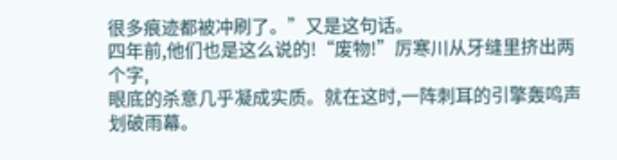很多痕迹都被冲刷了。”又是这句话。
四年前,他们也是这么说的!“废物!”厉寒川从牙缝里挤出两个字,
眼底的杀意几乎凝成实质。就在这时,一阵刺耳的引擎轰鸣声划破雨幕。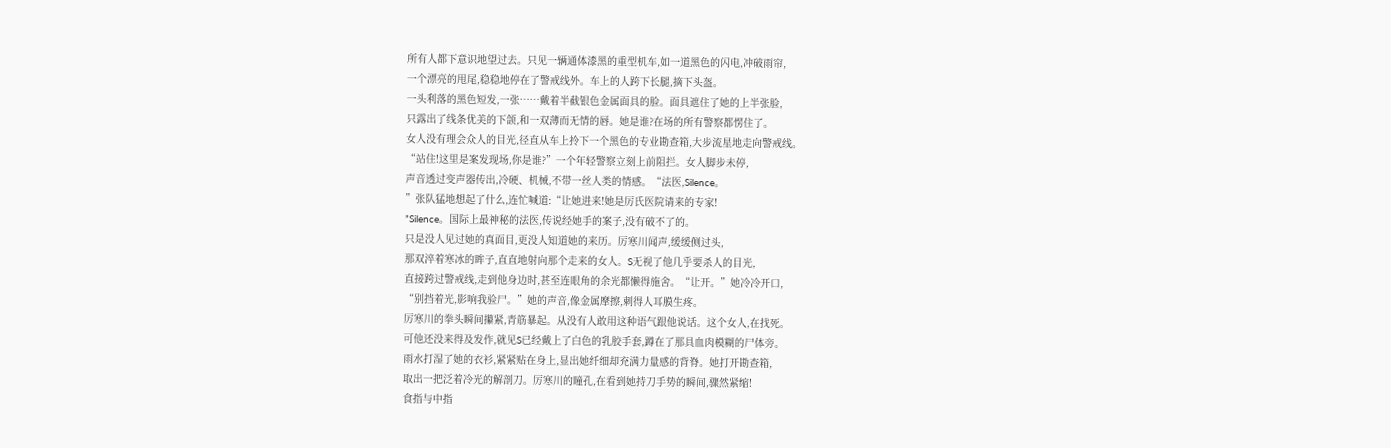所有人都下意识地望过去。只见一辆通体漆黑的重型机车,如一道黑色的闪电,冲破雨帘,
一个漂亮的甩尾,稳稳地停在了警戒线外。车上的人跨下长腿,摘下头盔。
一头利落的黑色短发,一张……戴着半截银色金属面具的脸。面具遮住了她的上半张脸,
只露出了线条优美的下颌,和一双薄而无情的唇。她是谁?在场的所有警察都愣住了。
女人没有理会众人的目光,径直从车上拎下一个黑色的专业勘查箱,大步流星地走向警戒线。
“站住!这里是案发现场,你是谁?”一个年轻警察立刻上前阻拦。女人脚步未停,
声音透过变声器传出,冷硬、机械,不带一丝人类的情感。“法医,Silence。
”张队猛地想起了什么,连忙喊道:“让她进来!她是厉氏医院请来的专家!
”Silence。国际上最神秘的法医,传说经她手的案子,没有破不了的。
只是没人见过她的真面目,更没人知道她的来历。厉寒川闻声,缓缓侧过头,
那双淬着寒冰的眸子,直直地射向那个走来的女人。S无视了他几乎要杀人的目光,
直接跨过警戒线,走到他身边时,甚至连眼角的余光都懒得施舍。“让开。”她冷冷开口,
“别挡着光,影响我验尸。”她的声音,像金属摩擦,刺得人耳膜生疼。
厉寒川的拳头瞬间攥紧,青筋暴起。从没有人敢用这种语气跟他说话。这个女人,在找死。
可他还没来得及发作,就见S已经戴上了白色的乳胶手套,蹲在了那具血肉模糊的尸体旁。
雨水打湿了她的衣衫,紧紧贴在身上,显出她纤细却充满力量感的背脊。她打开勘查箱,
取出一把泛着冷光的解剖刀。厉寒川的瞳孔,在看到她持刀手势的瞬间,骤然紧缩!
食指与中指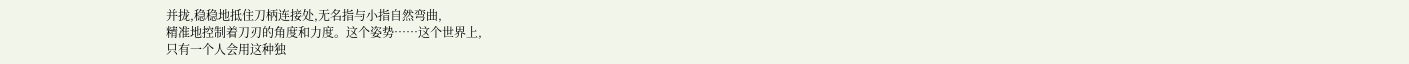并拢,稳稳地抵住刀柄连接处,无名指与小指自然弯曲,
精准地控制着刀刃的角度和力度。这个姿势……这个世界上,
只有一个人会用这种独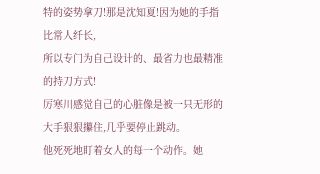特的姿势拿刀!那是沈知夏!因为她的手指比常人纤长,
所以专门为自己设计的、最省力也最精准的持刀方式!
厉寒川感觉自己的心脏像是被一只无形的大手狠狠攥住,几乎要停止跳动。
他死死地盯着女人的每一个动作。她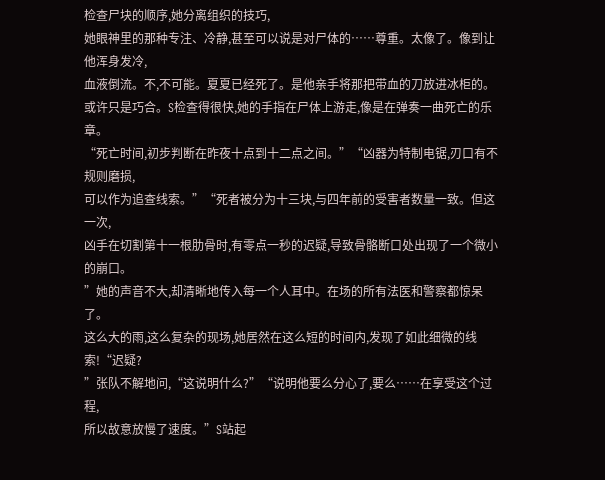检查尸块的顺序,她分离组织的技巧,
她眼神里的那种专注、冷静,甚至可以说是对尸体的……尊重。太像了。像到让他浑身发冷,
血液倒流。不,不可能。夏夏已经死了。是他亲手将那把带血的刀放进冰柜的。
或许只是巧合。S检查得很快,她的手指在尸体上游走,像是在弹奏一曲死亡的乐章。
“死亡时间,初步判断在昨夜十点到十二点之间。”“凶器为特制电锯,刃口有不规则磨损,
可以作为追查线索。”“死者被分为十三块,与四年前的受害者数量一致。但这一次,
凶手在切割第十一根肋骨时,有零点一秒的迟疑,导致骨骼断口处出现了一个微小的崩口。
”她的声音不大,却清晰地传入每一个人耳中。在场的所有法医和警察都惊呆了。
这么大的雨,这么复杂的现场,她居然在这么短的时间内,发现了如此细微的线索!“迟疑?
”张队不解地问,“这说明什么?”“说明他要么分心了,要么……在享受这个过程,
所以故意放慢了速度。”S站起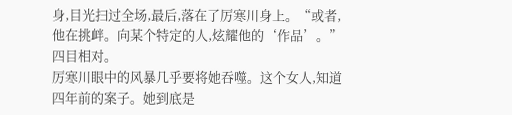身,目光扫过全场,最后,落在了厉寒川身上。“或者,
他在挑衅。向某个特定的人,炫耀他的‘作品’。”四目相对。
厉寒川眼中的风暴几乎要将她吞噬。这个女人,知道四年前的案子。她到底是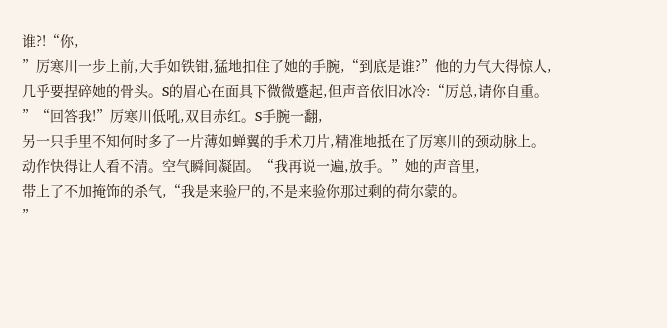谁?!“你,
”厉寒川一步上前,大手如铁钳,猛地扣住了她的手腕,“到底是谁?”他的力气大得惊人,
几乎要捏碎她的骨头。S的眉心在面具下微微蹙起,但声音依旧冰冷:“厉总,请你自重。
”“回答我!”厉寒川低吼,双目赤红。S手腕一翻,
另一只手里不知何时多了一片薄如蝉翼的手术刀片,精准地抵在了厉寒川的颈动脉上。
动作快得让人看不清。空气瞬间凝固。“我再说一遍,放手。”她的声音里,
带上了不加掩饰的杀气,“我是来验尸的,不是来验你那过剩的荷尔蒙的。
”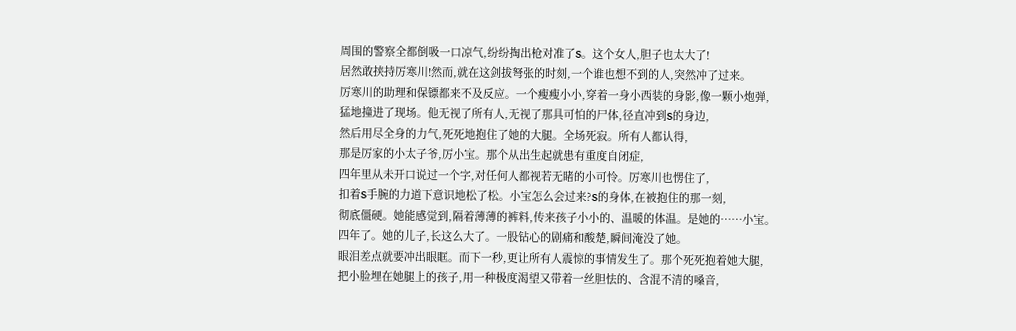周围的警察全都倒吸一口凉气,纷纷掏出枪对准了S。这个女人,胆子也太大了!
居然敢挟持厉寒川!然而,就在这剑拔弩张的时刻,一个谁也想不到的人,突然冲了过来。
厉寒川的助理和保镖都来不及反应。一个瘦瘦小小,穿着一身小西装的身影,像一颗小炮弹,
猛地撞进了现场。他无视了所有人,无视了那具可怕的尸体,径直冲到S的身边,
然后用尽全身的力气,死死地抱住了她的大腿。全场死寂。所有人都认得,
那是厉家的小太子爷,厉小宝。那个从出生起就患有重度自闭症,
四年里从未开口说过一个字,对任何人都视若无睹的小可怜。厉寒川也愣住了,
扣着S手腕的力道下意识地松了松。小宝怎么会过来?S的身体,在被抱住的那一刻,
彻底僵硬。她能感觉到,隔着薄薄的裤料,传来孩子小小的、温暖的体温。是她的……小宝。
四年了。她的儿子,长这么大了。一股钻心的剧痛和酸楚,瞬间淹没了她。
眼泪差点就要冲出眼眶。而下一秒,更让所有人震惊的事情发生了。那个死死抱着她大腿,
把小脸埋在她腿上的孩子,用一种极度渴望又带着一丝胆怯的、含混不清的嗓音,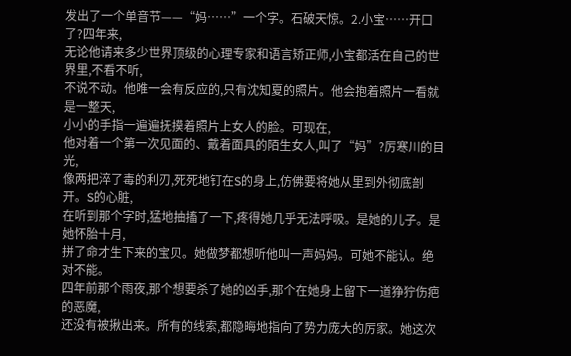发出了一个单音节——“妈……”一个字。石破天惊。2.小宝……开口了?四年来,
无论他请来多少世界顶级的心理专家和语言矫正师,小宝都活在自己的世界里,不看不听,
不说不动。他唯一会有反应的,只有沈知夏的照片。他会抱着照片一看就是一整天,
小小的手指一遍遍抚摸着照片上女人的脸。可现在,
他对着一个第一次见面的、戴着面具的陌生女人,叫了“妈”?厉寒川的目光,
像两把淬了毒的利刃,死死地钉在S的身上,仿佛要将她从里到外彻底剖开。S的心脏,
在听到那个字时,猛地抽搐了一下,疼得她几乎无法呼吸。是她的儿子。是她怀胎十月,
拼了命才生下来的宝贝。她做梦都想听他叫一声妈妈。可她不能认。绝对不能。
四年前那个雨夜,那个想要杀了她的凶手,那个在她身上留下一道狰狞伤疤的恶魔,
还没有被揪出来。所有的线索,都隐晦地指向了势力庞大的厉家。她这次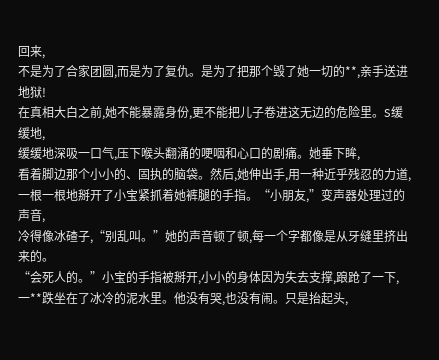回来,
不是为了合家团圆,而是为了复仇。是为了把那个毁了她一切的**,亲手送进地狱!
在真相大白之前,她不能暴露身份,更不能把儿子卷进这无边的危险里。S缓缓地,
缓缓地深吸一口气,压下喉头翻涌的哽咽和心口的剧痛。她垂下眸,
看着脚边那个小小的、固执的脑袋。然后,她伸出手,用一种近乎残忍的力道,
一根一根地掰开了小宝紧抓着她裤腿的手指。“小朋友,”变声器处理过的声音,
冷得像冰碴子,“别乱叫。”她的声音顿了顿,每一个字都像是从牙缝里挤出来的。
“会死人的。”小宝的手指被掰开,小小的身体因为失去支撑,踉跄了一下,
一**跌坐在了冰冷的泥水里。他没有哭,也没有闹。只是抬起头,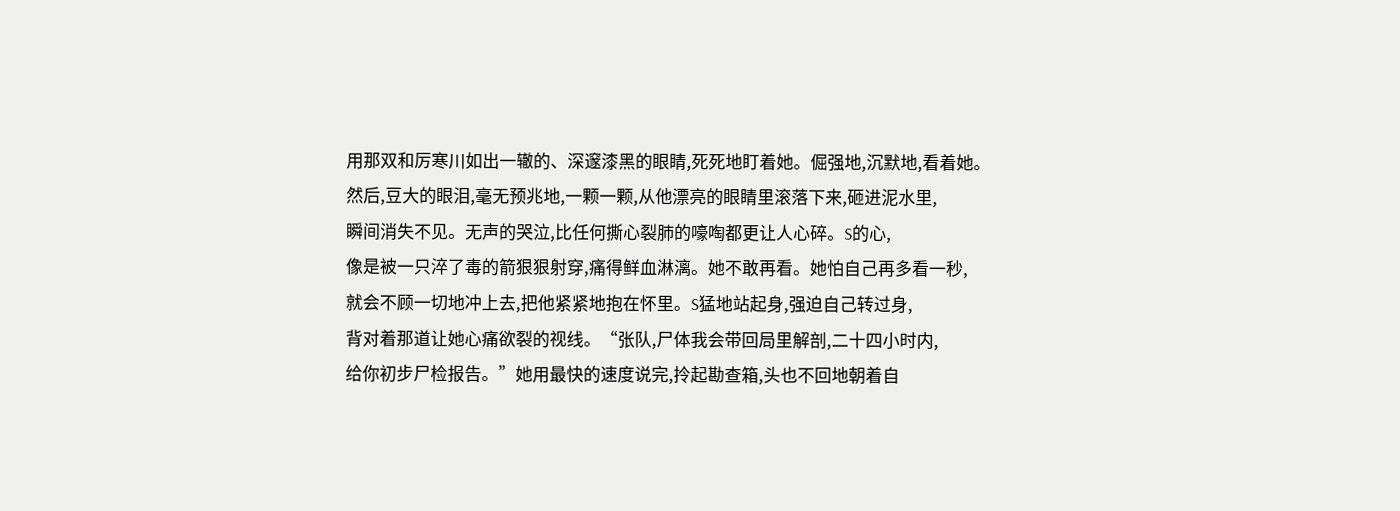用那双和厉寒川如出一辙的、深邃漆黑的眼睛,死死地盯着她。倔强地,沉默地,看着她。
然后,豆大的眼泪,毫无预兆地,一颗一颗,从他漂亮的眼睛里滚落下来,砸进泥水里,
瞬间消失不见。无声的哭泣,比任何撕心裂肺的嚎啕都更让人心碎。S的心,
像是被一只淬了毒的箭狠狠射穿,痛得鲜血淋漓。她不敢再看。她怕自己再多看一秒,
就会不顾一切地冲上去,把他紧紧地抱在怀里。S猛地站起身,强迫自己转过身,
背对着那道让她心痛欲裂的视线。“张队,尸体我会带回局里解剖,二十四小时内,
给你初步尸检报告。”她用最快的速度说完,拎起勘查箱,头也不回地朝着自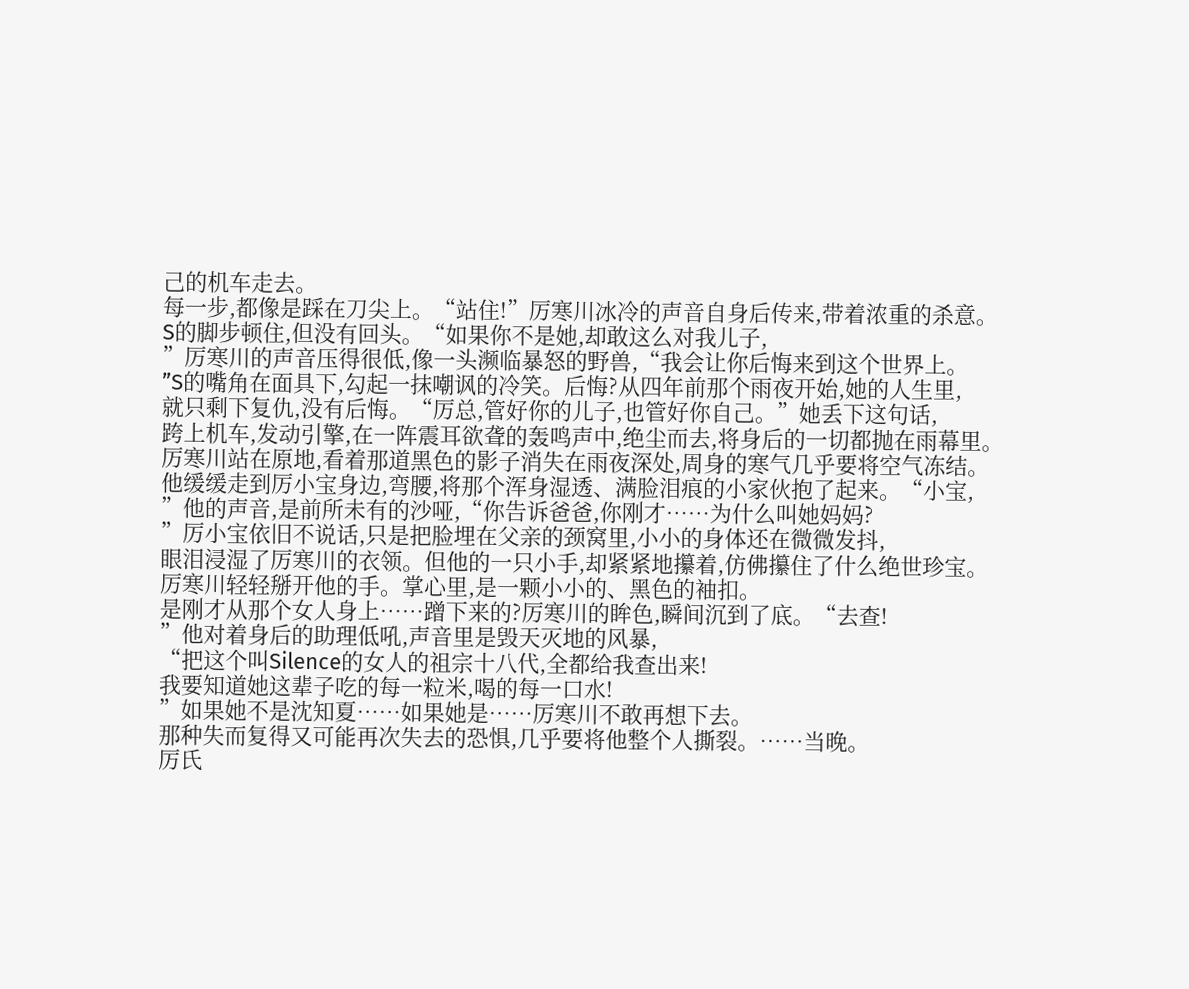己的机车走去。
每一步,都像是踩在刀尖上。“站住!”厉寒川冰冷的声音自身后传来,带着浓重的杀意。
S的脚步顿住,但没有回头。“如果你不是她,却敢这么对我儿子,
”厉寒川的声音压得很低,像一头濒临暴怒的野兽,“我会让你后悔来到这个世界上。
”S的嘴角在面具下,勾起一抹嘲讽的冷笑。后悔?从四年前那个雨夜开始,她的人生里,
就只剩下复仇,没有后悔。“厉总,管好你的儿子,也管好你自己。”她丢下这句话,
跨上机车,发动引擎,在一阵震耳欲聋的轰鸣声中,绝尘而去,将身后的一切都抛在雨幕里。
厉寒川站在原地,看着那道黑色的影子消失在雨夜深处,周身的寒气几乎要将空气冻结。
他缓缓走到厉小宝身边,弯腰,将那个浑身湿透、满脸泪痕的小家伙抱了起来。“小宝,
”他的声音,是前所未有的沙哑,“你告诉爸爸,你刚才……为什么叫她妈妈?
”厉小宝依旧不说话,只是把脸埋在父亲的颈窝里,小小的身体还在微微发抖,
眼泪浸湿了厉寒川的衣领。但他的一只小手,却紧紧地攥着,仿佛攥住了什么绝世珍宝。
厉寒川轻轻掰开他的手。掌心里,是一颗小小的、黑色的袖扣。
是刚才从那个女人身上……蹭下来的?厉寒川的眸色,瞬间沉到了底。“去查!
”他对着身后的助理低吼,声音里是毁天灭地的风暴,
“把这个叫Silence的女人的祖宗十八代,全都给我查出来!
我要知道她这辈子吃的每一粒米,喝的每一口水!
”如果她不是沈知夏……如果她是……厉寒川不敢再想下去。
那种失而复得又可能再次失去的恐惧,几乎要将他整个人撕裂。……当晚。
厉氏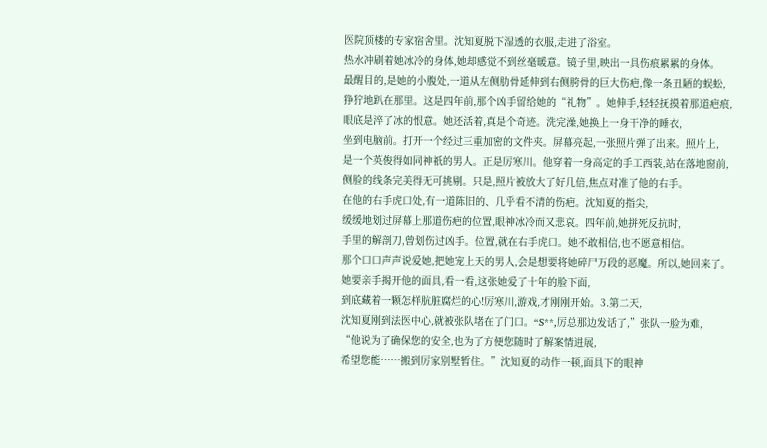医院顶楼的专家宿舍里。沈知夏脱下湿透的衣服,走进了浴室。
热水冲刷着她冰冷的身体,她却感觉不到丝毫暖意。镜子里,映出一具伤痕累累的身体。
最醒目的,是她的小腹处,一道从左侧肋骨延伸到右侧胯骨的巨大伤疤,像一条丑陋的蜈蚣,
狰狞地趴在那里。这是四年前,那个凶手留给她的“礼物”。她伸手,轻轻抚摸着那道疤痕,
眼底是淬了冰的恨意。她还活着,真是个奇迹。洗完澡,她换上一身干净的睡衣,
坐到电脑前。打开一个经过三重加密的文件夹。屏幕亮起,一张照片弹了出来。照片上,
是一个英俊得如同神祇的男人。正是厉寒川。他穿着一身高定的手工西装,站在落地窗前,
侧脸的线条完美得无可挑剔。只是,照片被放大了好几倍,焦点对准了他的右手。
在他的右手虎口处,有一道陈旧的、几乎看不清的伤疤。沈知夏的指尖,
缓缓地划过屏幕上那道伤疤的位置,眼神冰冷而又悲哀。四年前,她拼死反抗时,
手里的解剖刀,曾划伤过凶手。位置,就在右手虎口。她不敢相信,也不愿意相信。
那个口口声声说爱她,把她宠上天的男人,会是想要将她碎尸万段的恶魔。所以,她回来了。
她要亲手揭开他的面具,看一看,这张她爱了十年的脸下面,
到底藏着一颗怎样肮脏腐烂的心!厉寒川,游戏,才刚刚开始。3.第二天,
沈知夏刚到法医中心,就被张队堵在了门口。“S**,厉总那边发话了,”张队一脸为难,
“他说为了确保您的安全,也为了方便您随时了解案情进展,
希望您能……搬到厉家别墅暂住。”沈知夏的动作一顿,面具下的眼神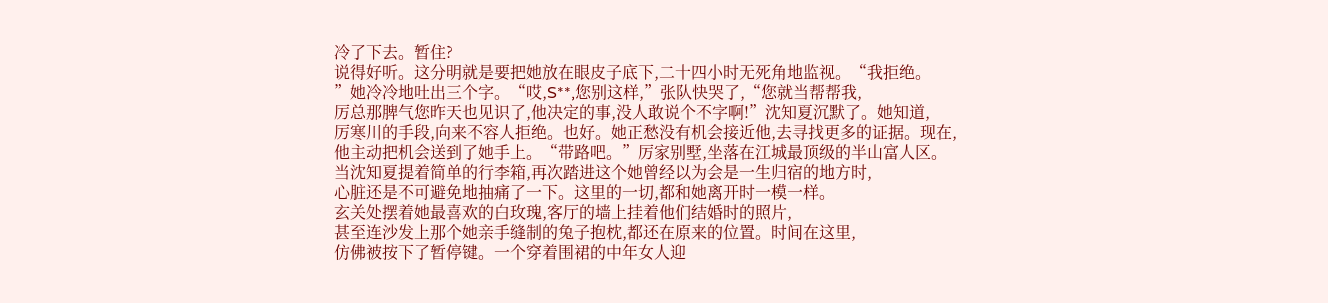冷了下去。暂住?
说得好听。这分明就是要把她放在眼皮子底下,二十四小时无死角地监视。“我拒绝。
”她冷冷地吐出三个字。“哎,S**,您别这样,”张队快哭了,“您就当帮帮我,
厉总那脾气您昨天也见识了,他决定的事,没人敢说个不字啊!”沈知夏沉默了。她知道,
厉寒川的手段,向来不容人拒绝。也好。她正愁没有机会接近他,去寻找更多的证据。现在,
他主动把机会送到了她手上。“带路吧。”厉家别墅,坐落在江城最顶级的半山富人区。
当沈知夏提着简单的行李箱,再次踏进这个她曾经以为会是一生归宿的地方时,
心脏还是不可避免地抽痛了一下。这里的一切,都和她离开时一模一样。
玄关处摆着她最喜欢的白玫瑰,客厅的墙上挂着他们结婚时的照片,
甚至连沙发上那个她亲手缝制的兔子抱枕,都还在原来的位置。时间在这里,
仿佛被按下了暂停键。一个穿着围裙的中年女人迎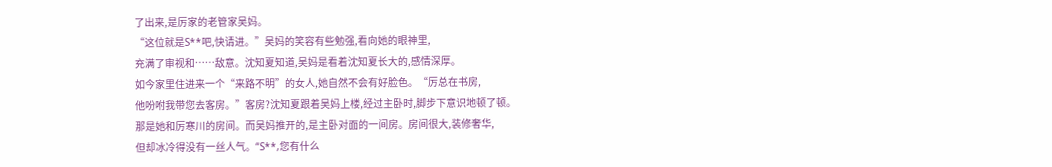了出来,是厉家的老管家吴妈。
“这位就是S**吧,快请进。”吴妈的笑容有些勉强,看向她的眼神里,
充满了审视和……敌意。沈知夏知道,吴妈是看着沈知夏长大的,感情深厚。
如今家里住进来一个“来路不明”的女人,她自然不会有好脸色。“厉总在书房,
他吩咐我带您去客房。”客房?沈知夏跟着吴妈上楼,经过主卧时,脚步下意识地顿了顿。
那是她和厉寒川的房间。而吴妈推开的,是主卧对面的一间房。房间很大,装修奢华,
但却冰冷得没有一丝人气。“S**,您有什么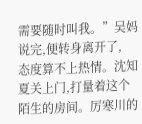需要随时叫我。”吴妈说完,便转身离开了,
态度算不上热情。沈知夏关上门,打量着这个陌生的房间。厉寒川的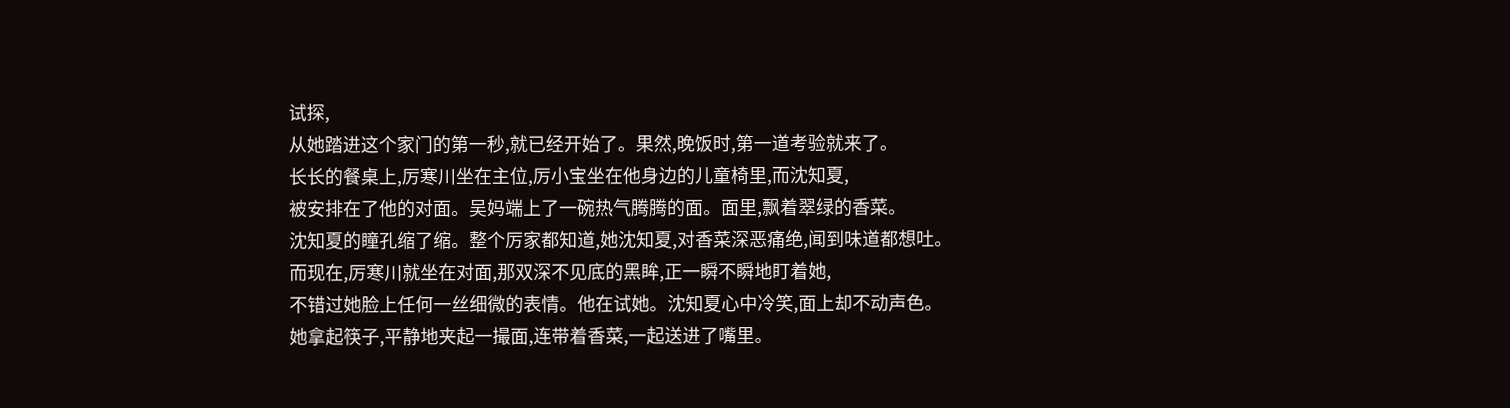试探,
从她踏进这个家门的第一秒,就已经开始了。果然,晚饭时,第一道考验就来了。
长长的餐桌上,厉寒川坐在主位,厉小宝坐在他身边的儿童椅里,而沈知夏,
被安排在了他的对面。吴妈端上了一碗热气腾腾的面。面里,飘着翠绿的香菜。
沈知夏的瞳孔缩了缩。整个厉家都知道,她沈知夏,对香菜深恶痛绝,闻到味道都想吐。
而现在,厉寒川就坐在对面,那双深不见底的黑眸,正一瞬不瞬地盯着她,
不错过她脸上任何一丝细微的表情。他在试她。沈知夏心中冷笑,面上却不动声色。
她拿起筷子,平静地夹起一撮面,连带着香菜,一起送进了嘴里。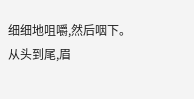细细地咀嚼,然后咽下。
从头到尾,眉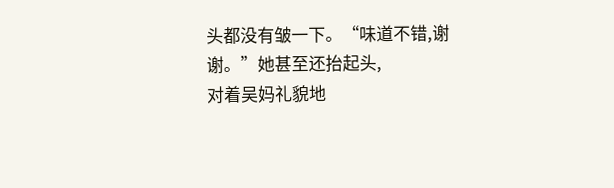头都没有皱一下。“味道不错,谢谢。”她甚至还抬起头,
对着吴妈礼貌地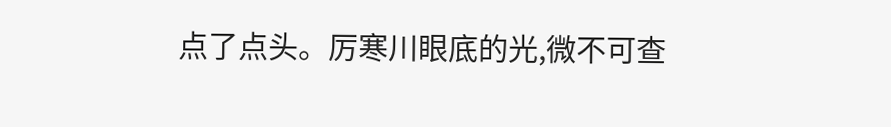点了点头。厉寒川眼底的光,微不可查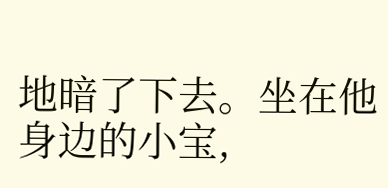地暗了下去。坐在他身边的小宝,